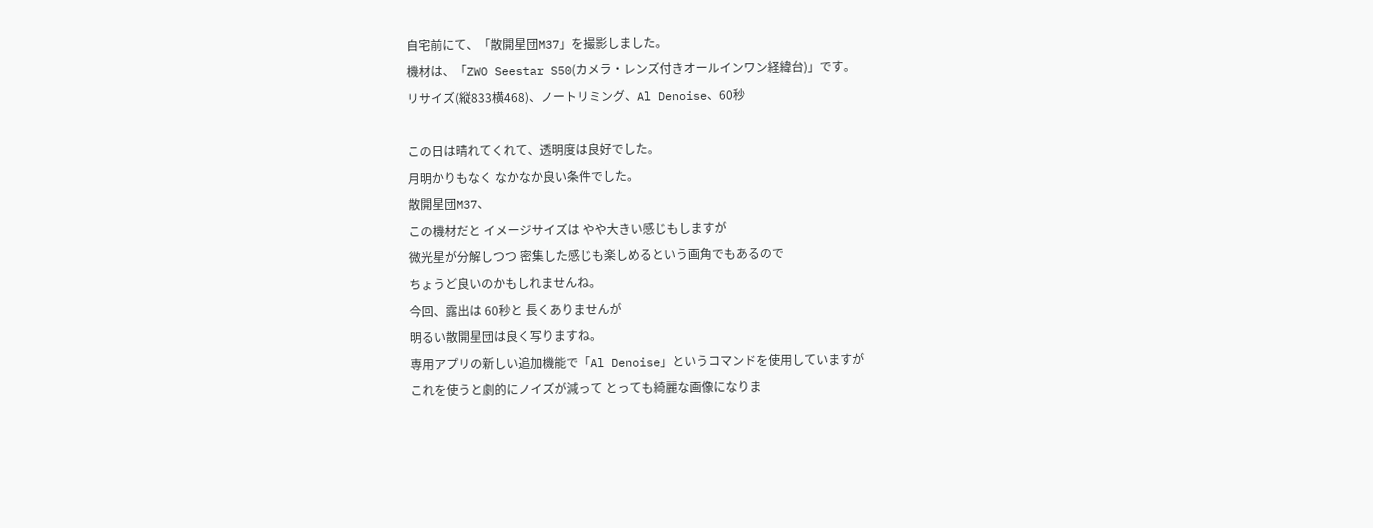自宅前にて、「散開星団M37」を撮影しました。
機材は、「ZWO Seestar S50(カメラ・レンズ付きオールインワン経緯台)」です。
リサイズ(縦833横468)、ノートリミング、Al Denoise、60秒

この日は晴れてくれて、透明度は良好でした。
月明かりもなく なかなか良い条件でした。
散開星団M37、
この機材だと イメージサイズは やや大きい感じもしますが
微光星が分解しつつ 密集した感じも楽しめるという画角でもあるので
ちょうど良いのかもしれませんね。
今回、露出は 60秒と 長くありませんが
明るい散開星団は良く写りますね。
専用アプリの新しい追加機能で「Al Denoise」というコマンドを使用していますが
これを使うと劇的にノイズが減って とっても綺麗な画像になりま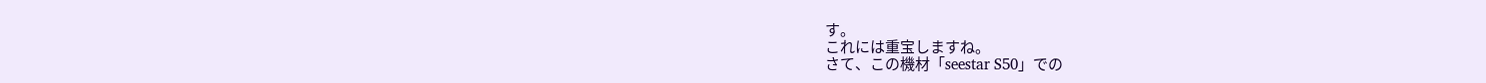す。
これには重宝しますね。
さて、この機材「seestar S50」での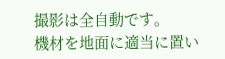撮影は全自動です。
機材を地面に適当に置い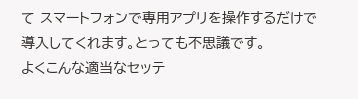て スマートフォンで専用アプリを操作するだけで
導入してくれます。とっても不思議です。
よくこんな適当なセッテ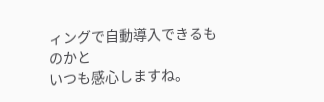ィングで自動導入できるものかと
いつも感心しますね。